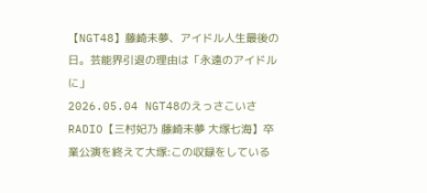【NGT48】藤崎未夢、アイドル人生最後の日。芸能界引退の理由は「永遠のアイドルに」
2026.05.04 NGT48のえっさこいさRADIO【三村妃乃 藤崎未夢 大塚七海】卒業公演を終えて大塚:この収録をしている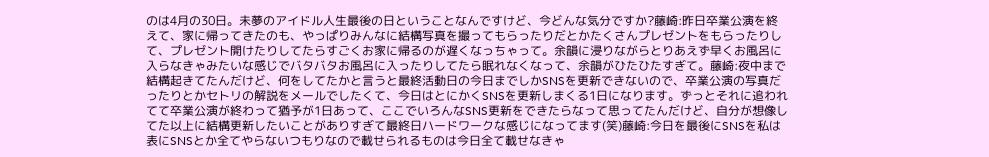のは4月の30日。未夢のアイドル人生最後の日ということなんですけど、今どんな気分ですか?藤崎:昨日卒業公演を終えて、家に帰ってきたのも、やっぱりみんなに結構写真を撮ってもらったりだとかたくさんプレゼントをもらったりして、プレゼント開けたりしてたらすごくお家に帰るのが遅くなっちゃって。余韻に浸りながらとりあえず早くお風呂に入らなきゃみたいな感じでバタバタお風呂に入ったりしてたら眠れなくなって、余韻がひたひたすぎて。藤崎:夜中まで結構起きてたんだけど、何をしてたかと言うと最終活動日の今日までしかSNSを更新できないので、卒業公演の写真だったりとかセトリの解説をメールでしたくて、今日はとにかくSNSを更新しまくる1日になります。ずっとそれに追われてて卒業公演が終わって猶予が1日あって、ここでいろんなSNS更新をできたらなって思ってたんだけど、自分が想像してた以上に結構更新したいことがありすぎて最終日ハードワークな感じになってます(笑)藤崎:今日を最後にSNSを私は表にSNSとか全てやらないつもりなので載せられるものは今日全て載せなきゃ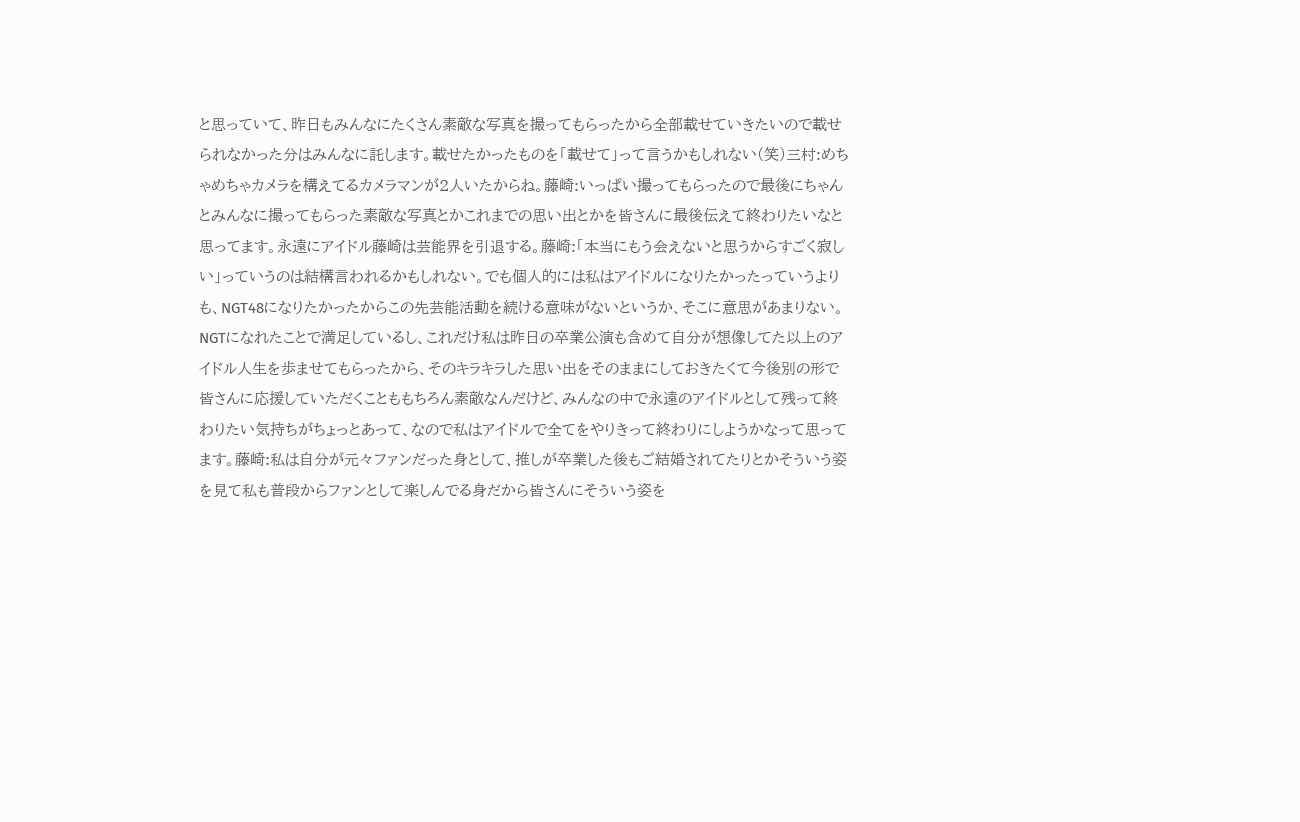と思っていて、昨日もみんなにたくさん素敵な写真を撮ってもらったから全部載せていきたいので載せられなかった分はみんなに託します。載せたかったものを「載せて」って言うかもしれない(笑)三村:めちゃめちゃカメラを構えてるカメラマンが2人いたからね。藤崎:いっぱい撮ってもらったので最後にちゃんとみんなに撮ってもらった素敵な写真とかこれまでの思い出とかを皆さんに最後伝えて終わりたいなと思ってます。永遠にアイドル藤崎は芸能界を引退する。藤崎:「本当にもう会えないと思うからすごく寂しい」っていうのは結構言われるかもしれない。でも個人的には私はアイドルになりたかったっていうよりも、NGT48になりたかったからこの先芸能活動を続ける意味がないというか、そこに意思があまりない。NGTになれたことで満足しているし、これだけ私は昨日の卒業公演も含めて自分が想像してた以上のアイドル人生を歩ませてもらったから、そのキラキラした思い出をそのままにしておきたくて今後別の形で皆さんに応援していただくことももちろん素敵なんだけど、みんなの中で永遠のアイドルとして残って終わりたい気持ちがちょっとあって、なので私はアイドルで全てをやりきって終わりにしようかなって思ってます。藤崎:私は自分が元々ファンだった身として、推しが卒業した後もご結婚されてたりとかそういう姿を見て私も普段からファンとして楽しんでる身だから皆さんにそういう姿を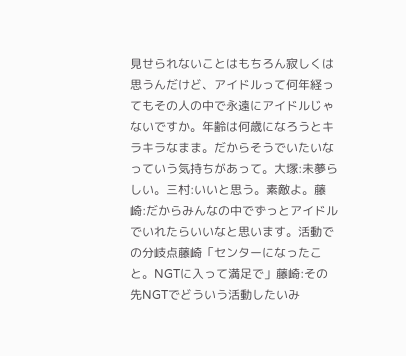見せられないことはもちろん寂しくは思うんだけど、アイドルって何年経ってもその人の中で永遠にアイドルじゃないですか。年齢は何歳になろうとキラキラなまま。だからそうでいたいなっていう気持ちがあって。大塚:未夢らしい。三村:いいと思う。素敵よ。藤崎:だからみんなの中でずっとアイドルでいれたらいいなと思います。活動での分岐点藤崎「センターになったこと。NGTに入って満足で」藤崎:その先NGTでどういう活動したいみ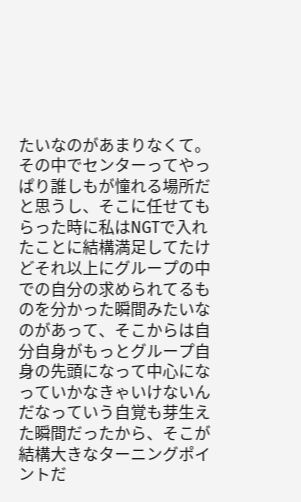たいなのがあまりなくて。その中でセンターってやっぱり誰しもが憧れる場所だと思うし、そこに任せてもらった時に私はNGTで入れたことに結構満足してたけどそれ以上にグループの中での自分の求められてるものを分かった瞬間みたいなのがあって、そこからは自分自身がもっとグループ自身の先頭になって中心になっていかなきゃいけないんだなっていう自覚も芽生えた瞬間だったから、そこが結構大きなターニングポイントだ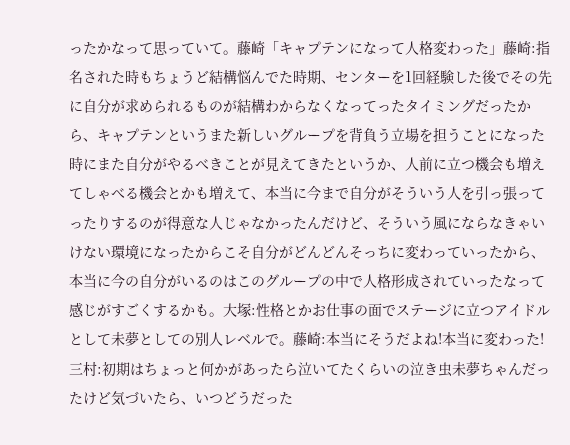ったかなって思っていて。藤崎「キャプテンになって人格変わった」藤崎:指名された時もちょうど結構悩んでた時期、センターを1回経験した後でその先に自分が求められるものが結構わからなくなってったタイミングだったから、キャプテンというまた新しいグループを背負う立場を担うことになった時にまた自分がやるべきことが見えてきたというか、人前に立つ機会も増えてしゃべる機会とかも増えて、本当に今まで自分がそういう人を引っ張ってったりするのが得意な人じゃなかったんだけど、そういう風にならなきゃいけない環境になったからこそ自分がどんどんそっちに変わっていったから、本当に今の自分がいるのはこのグループの中で人格形成されていったなって感じがすごくするかも。大塚:性格とかお仕事の面でステージに立つアイドルとして未夢としての別人レベルで。藤崎:本当にそうだよね!本当に変わった!三村:初期はちょっと何かがあったら泣いてたくらいの泣き虫未夢ちゃんだったけど気づいたら、いつどうだった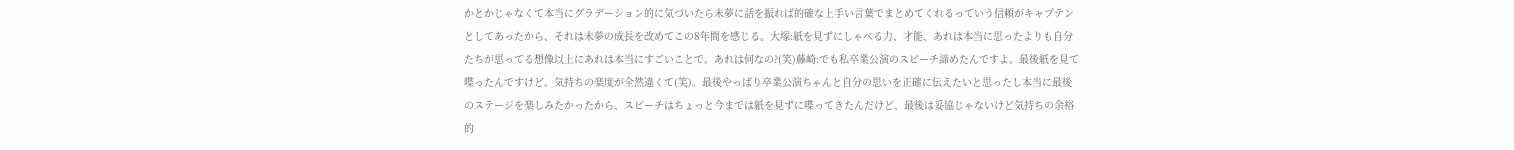かとかじゃなくて本当にグラデーション的に気づいたら未夢に話を振れば的確な上手い言葉でまとめてくれるっていう信頼がキャプテンとしてあったから、それは未夢の成長を改めてこの8年間を感じる。大塚:紙を見ずにしゃべる力、才能、あれは本当に思ったよりも自分たちが思ってる想像以上にあれは本当にすごいことで。あれは何なの?(笑)藤崎:でも私卒業公演のスピーチ諦めたんですよ。最後紙を見て喋ったんですけど。気持ちの楽度が全然違くて(笑)。最後やっぱり卒業公演ちゃんと自分の思いを正確に伝えたいと思ったし本当に最後のステージを楽しみたかったから、スピーチはちょっと今までは紙を見ずに喋ってきたんだけど、最後は妥協じゃないけど気持ちの余裕的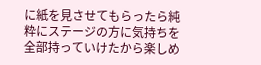に紙を見させてもらったら純粋にステージの方に気持ちを全部持っていけたから楽しめ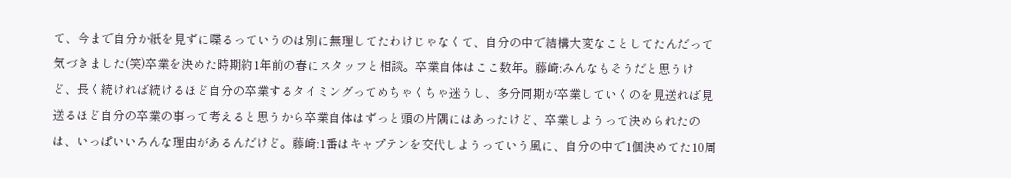て、今まで自分か紙を見ずに喋るっていうのは別に無理してたわけじゃなくて、自分の中で結構大変なことしてたんだって気づきました(笑)卒業を決めた時期約1年前の春にスタッフと相談。卒業自体はここ数年。藤崎:みんなもそうだと思うけど、長く続ければ続けるほど自分の卒業するタイミングってめちゃくちゃ迷うし、多分同期が卒業していくのを見送れば見送るほど自分の卒業の事って考えると思うから卒業自体はずっと頭の片隅にはあったけど、卒業しようって決められたのは、いっぱいいろんな理由があるんだけど。藤崎:1番はキャプテンを交代しようっていう風に、自分の中で1個決めてた10周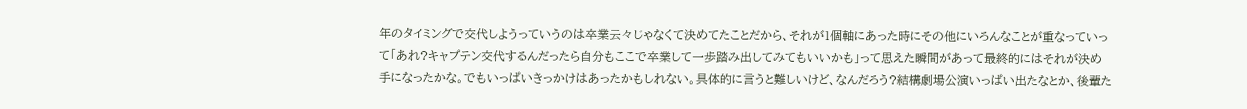年のタイミングで交代しようっていうのは卒業云々じゃなくて決めてたことだから、それが1個軸にあった時にその他にいろんなことが重なっていって「あれ?キャプテン交代するんだったら自分もここで卒業して一歩踏み出してみてもいいかも」って思えた瞬間があって最終的にはそれが決め手になったかな。でもいっぱいきっかけはあったかもしれない。具体的に言うと難しいけど、なんだろう?結構劇場公演いっぱい出たなとか、後輩た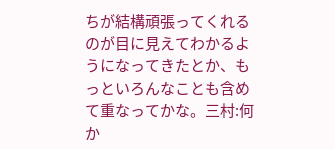ちが結構頑張ってくれるのが目に見えてわかるようになってきたとか、もっといろんなことも含めて重なってかな。三村:何か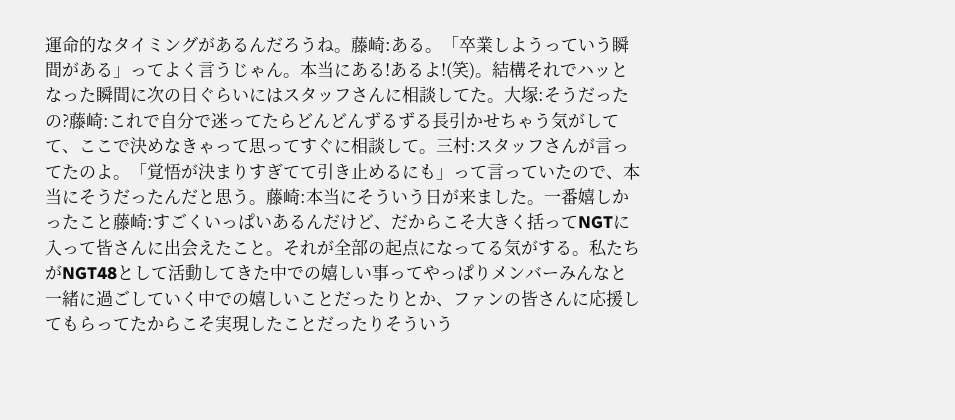運命的なタイミングがあるんだろうね。藤崎:ある。「卒業しようっていう瞬間がある」ってよく言うじゃん。本当にある!あるよ!(笑)。結構それでハッとなった瞬間に次の日ぐらいにはスタッフさんに相談してた。大塚:そうだったの?藤崎:これで自分で迷ってたらどんどんずるずる長引かせちゃう気がしてて、ここで決めなきゃって思ってすぐに相談して。三村:スタッフさんが言ってたのよ。「覚悟が決まりすぎてて引き止めるにも」って言っていたので、本当にそうだったんだと思う。藤崎:本当にそういう日が来ました。一番嬉しかったこと藤崎:すごくいっぱいあるんだけど、だからこそ大きく括ってNGTに入って皆さんに出会えたこと。それが全部の起点になってる気がする。私たちがNGT48として活動してきた中での嬉しい事ってやっぱりメンバーみんなと一緒に過ごしていく中での嬉しいことだったりとか、ファンの皆さんに応援してもらってたからこそ実現したことだったりそういう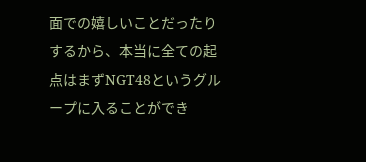面での嬉しいことだったりするから、本当に全ての起点はまずNGT48というグループに入ることができ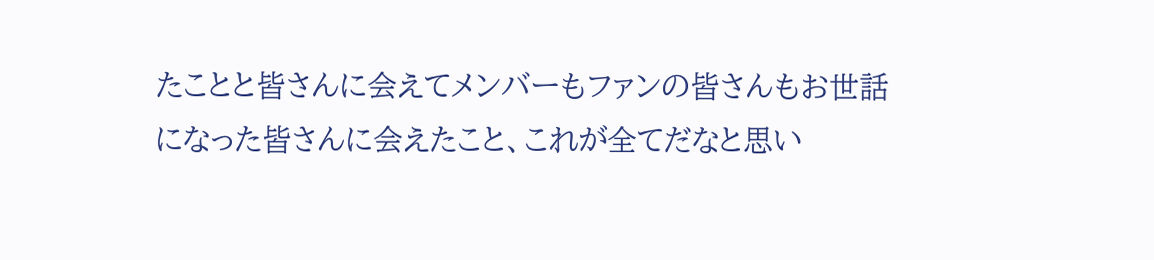たことと皆さんに会えてメンバーもファンの皆さんもお世話になった皆さんに会えたこと、これが全てだなと思い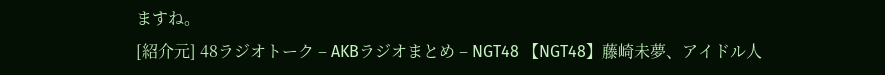ますね。
[紹介元] 48ラジオトーク – AKBラジオまとめ – NGT48 【NGT48】藤崎未夢、アイドル人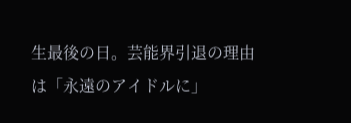生最後の日。芸能界引退の理由は「永遠のアイドルに」